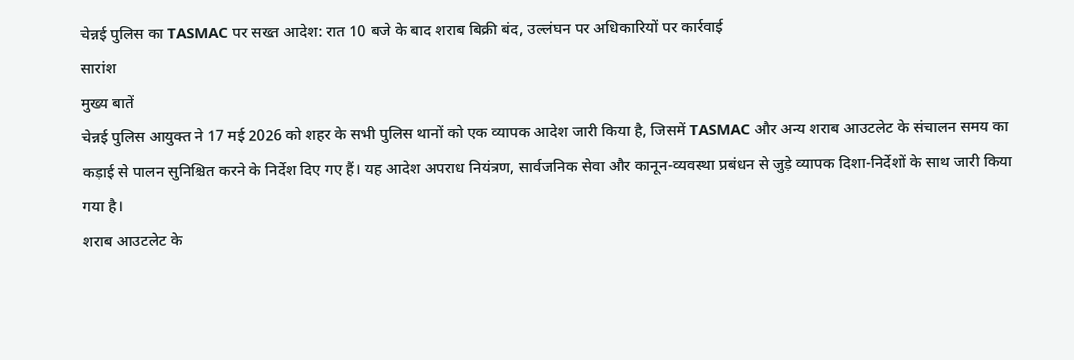चेन्नई पुलिस का TASMAC पर सख्त आदेश: रात 10 बजे के बाद शराब बिक्री बंद, उल्लंघन पर अधिकारियों पर कार्रवाई
सारांश
मुख्य बातें
चेन्नई पुलिस आयुक्त ने 17 मई 2026 को शहर के सभी पुलिस थानों को एक व्यापक आदेश जारी किया है, जिसमें TASMAC और अन्य शराब आउटलेट के संचालन समय का कड़ाई से पालन सुनिश्चित करने के निर्देश दिए गए हैं। यह आदेश अपराध नियंत्रण, सार्वजनिक सेवा और कानून-व्यवस्था प्रबंधन से जुड़े व्यापक दिशा-निर्देशों के साथ जारी किया गया है।
शराब आउटलेट के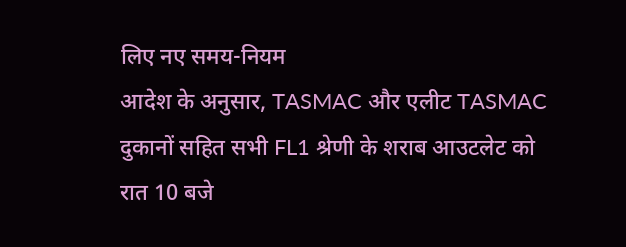लिए नए समय-नियम
आदेश के अनुसार, TASMAC और एलीट TASMAC दुकानों सहित सभी FL1 श्रेणी के शराब आउटलेट को रात 10 बजे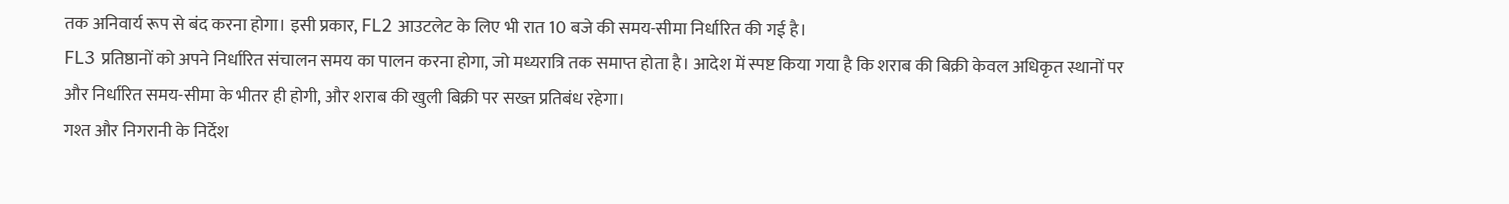तक अनिवार्य रूप से बंद करना होगा। इसी प्रकार, FL2 आउटलेट के लिए भी रात 10 बजे की समय-सीमा निर्धारित की गई है।
FL3 प्रतिष्ठानों को अपने निर्धारित संचालन समय का पालन करना होगा, जो मध्यरात्रि तक समाप्त होता है। आदेश में स्पष्ट किया गया है कि शराब की बिक्री केवल अधिकृत स्थानों पर और निर्धारित समय-सीमा के भीतर ही होगी, और शराब की खुली बिक्री पर सख्त प्रतिबंध रहेगा।
गश्त और निगरानी के निर्देश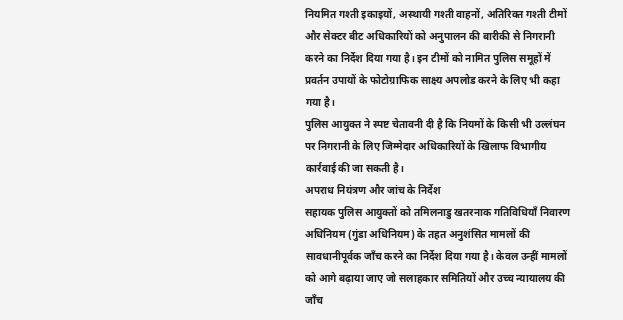नियमित गश्ती इकाइयों, अस्थायी गश्ती वाहनों, अतिरिक्त गश्ती टीमों और सेक्टर बीट अधिकारियों को अनुपालन की बारीकी से निगरानी करने का निर्देश दिया गया है। इन टीमों को नामित पुलिस समूहों में प्रवर्तन उपायों के फोटोग्राफिक साक्ष्य अपलोड करने के लिए भी कहा गया है।
पुलिस आयुक्त ने स्पष्ट चेतावनी दी है कि नियमों के किसी भी उल्लंघन पर निगरानी के लिए जिम्मेदार अधिकारियों के खिलाफ विभागीय कार्रवाई की जा सकती है।
अपराध नियंत्रण और जांच के निर्देश
सहायक पुलिस आयुक्तों को तमिलनाडु खतरनाक गतिविधियाँ निवारण अधिनियम (गुंडा अधिनियम) के तहत अनुशंसित मामलों की सावधानीपूर्वक जाँच करने का निर्देश दिया गया है। केवल उन्हीं मामलों को आगे बढ़ाया जाए जो सलाहकार समितियों और उच्च न्यायालय की जाँच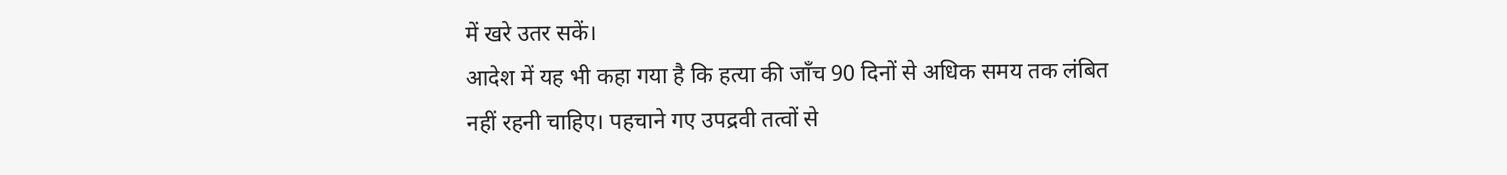में खरे उतर सकें।
आदेश में यह भी कहा गया है कि हत्या की जाँच 90 दिनों से अधिक समय तक लंबित नहीं रहनी चाहिए। पहचाने गए उपद्रवी तत्वों से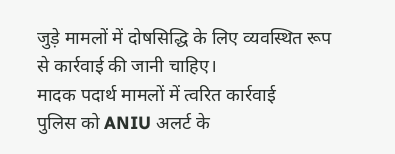जुड़े मामलों में दोषसिद्धि के लिए व्यवस्थित रूप से कार्रवाई की जानी चाहिए।
मादक पदार्थ मामलों में त्वरित कार्रवाई
पुलिस को ANIU अलर्ट के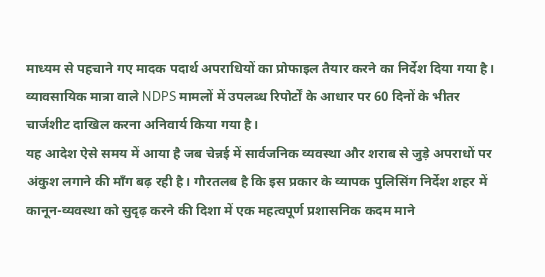माध्यम से पहचाने गए मादक पदार्थ अपराधियों का प्रोफाइल तैयार करने का निर्देश दिया गया है। व्यावसायिक मात्रा वाले NDPS मामलों में उपलब्ध रिपोर्टों के आधार पर 60 दिनों के भीतर चार्जशीट दाखिल करना अनिवार्य किया गया है।
यह आदेश ऐसे समय में आया है जब चेन्नई में सार्वजनिक व्यवस्था और शराब से जुड़े अपराधों पर अंकुश लगाने की माँग बढ़ रही है। गौरतलब है कि इस प्रकार के व्यापक पुलिसिंग निर्देश शहर में कानून-व्यवस्था को सुदृढ़ करने की दिशा में एक महत्वपूर्ण प्रशासनिक कदम माने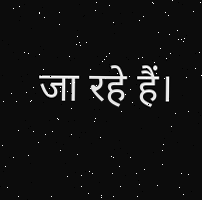जा रहे हैं।